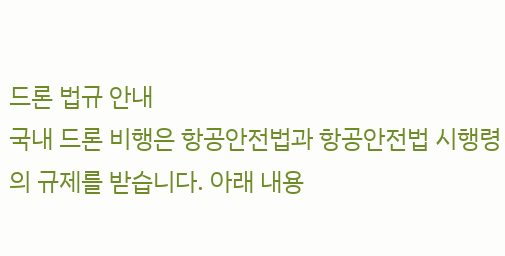드론 법규 안내
국내 드론 비행은 항공안전법과 항공안전법 시행령의 규제를 받습니다. 아래 내용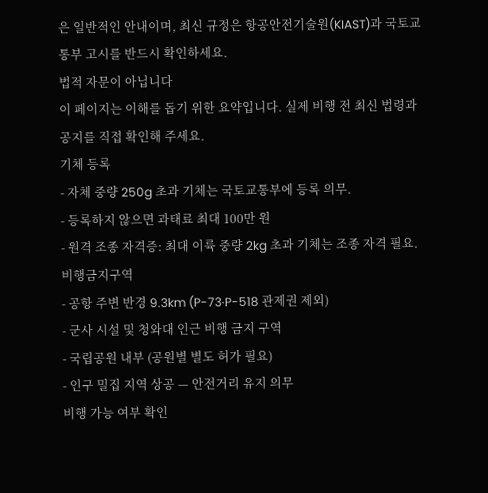은 일반적인 안내이며, 최신 규정은 항공안전기술원(KIAST)과 국토교통부 고시를 반드시 확인하세요.
법적 자문이 아닙니다
이 페이지는 이해를 돕기 위한 요약입니다. 실제 비행 전 최신 법령과 공지를 직접 확인해 주세요.
기체 등록
- 자체 중량 250g 초과 기체는 국토교통부에 등록 의무.
- 등록하지 않으면 과태료 최대 100만 원
- 원격 조종 자격증: 최대 이륙 중량 2kg 초과 기체는 조종 자격 필요.
비행금지구역
- 공항 주변 반경 9.3km (P-73·P-518 관제권 제외)
- 군사 시설 및 청와대 인근 비행 금지 구역
- 국립공원 내부 (공원별 별도 허가 필요)
- 인구 밀집 지역 상공 — 안전거리 유지 의무
비행 가능 여부 확인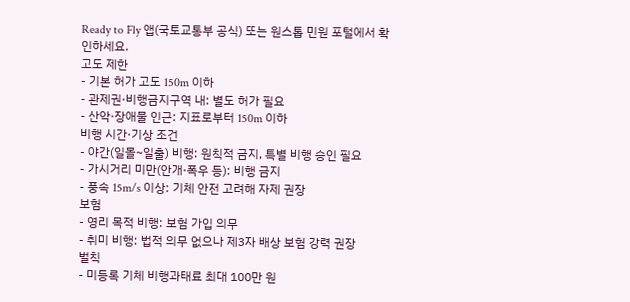Ready to Fly 앱(국토교통부 공식) 또는 원스톱 민원 포털에서 확인하세요.
고도 제한
- 기본 허가 고도 150m 이하
- 관제권·비행금지구역 내: 별도 허가 필요
- 산악·장애물 인근: 지표로부터 150m 이하
비행 시간·기상 조건
- 야간(일몰~일출) 비행: 원칙적 금지, 특별 비행 승인 필요
- 가시거리 미만(안개·폭우 등): 비행 금지
- 풍속 15m/s 이상: 기체 안전 고려해 자제 권장
보험
- 영리 목적 비행: 보험 가입 의무
- 취미 비행: 법적 의무 없으나 제3자 배상 보험 강력 권장
벌칙
- 미등록 기체 비행과태료 최대 100만 원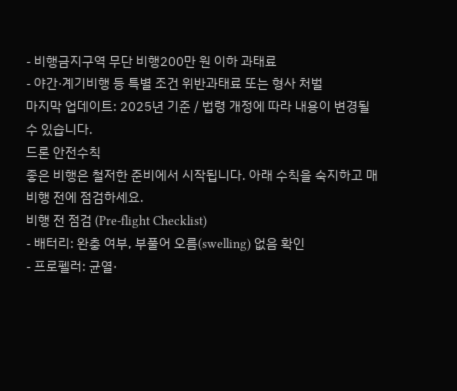- 비행금지구역 무단 비행200만 원 이하 과태료
- 야간·계기비행 등 특별 조건 위반과태료 또는 형사 처벌
마지막 업데이트: 2025년 기준 / 법령 개정에 따라 내용이 변경될 수 있습니다.
드론 안전수칙
좋은 비행은 철저한 준비에서 시작됩니다. 아래 수칙을 숙지하고 매 비행 전에 점검하세요.
비행 전 점검 (Pre-flight Checklist)
- 배터리: 완충 여부, 부풀어 오름(swelling) 없음 확인
- 프로펠러: 균열·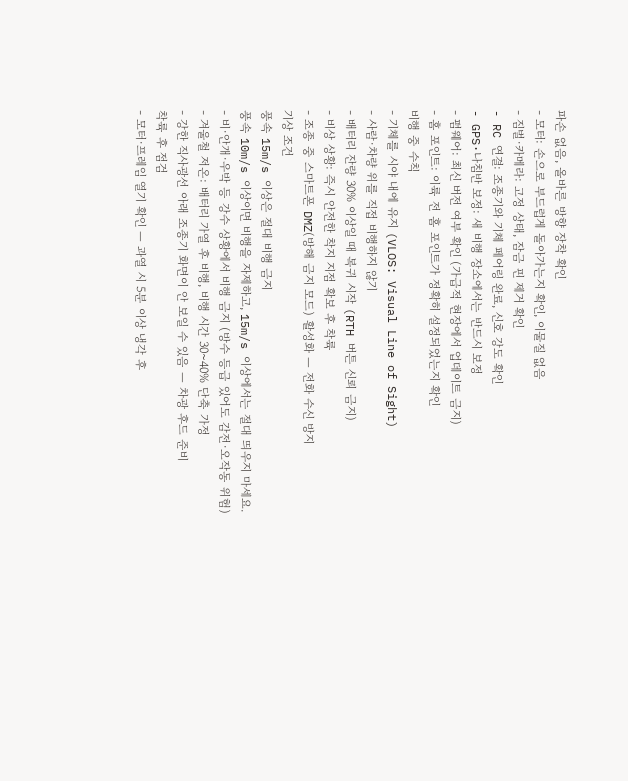파손 없음, 올바른 방향 장착 확인
- 모터: 손으로 부드럽게 돌아가는지 확인, 이물질 없음
- 짐벌·카메라: 고정 상태, 잠금 핀 제거 확인
- RC 연결: 조종기와 기체 페어링 완료, 신호 강도 확인
- GPS·나침반 보정: 새 비행 장소에서는 반드시 보정
- 펌웨어: 최신 버전 여부 확인 (가급적 현장에서 업데이트 금지)
- 홈 포인트: 이륙 전 홈 포인트가 정확히 설정되었는지 확인
비행 중 수칙
- 기체를 시야 내에 유지 (VLOS: Visual Line of Sight)
- 사람·차량 위를 직접 비행하지 않기
- 배터리 잔량 30% 이상일 때 복귀 시작 (RTH 버튼 신뢰 금지)
- 비상 상황: 즉시 안전한 착지 지점 확보 후 착륙
- 조종 중 스마트폰 DMZ(방해 금지 모드) 활성화 — 전화 수신 방지
기상 조건
풍속 15m/s 이상은 절대 비행 금지
풍속 10m/s 이상이면 비행을 자제하고, 15m/s 이상에서는 절대 띄우지 마세요.
- 비·안개·우박 등 강수 상황에서 비행 금지 (방수 등급 있어도 감전·오작동 위험)
- 겨울철 저온: 배터리 가열 후 비행, 비행 시간 30~40% 단축 가정
- 강한 직사광선 아래 조종기 화면이 안 보일 수 있음 — 차광 후드 준비
착륙 후 점검
- 모터·프레임 열기 확인 — 과열 시 5분 이상 냉각 후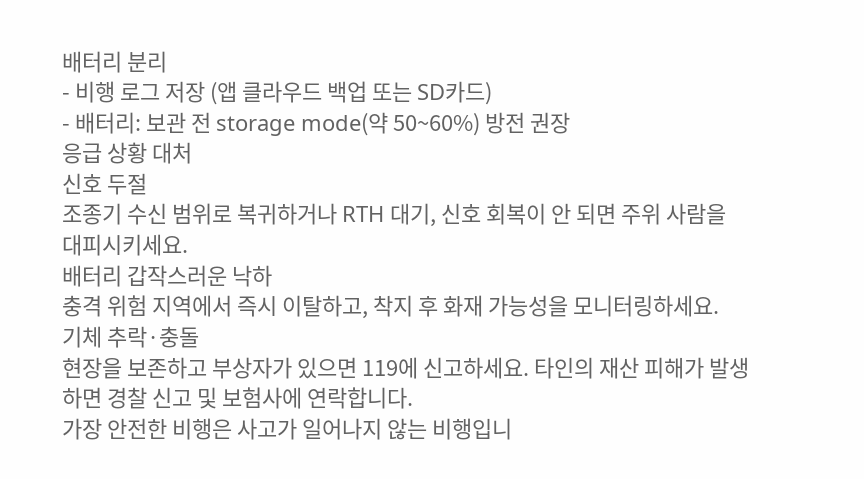배터리 분리
- 비행 로그 저장 (앱 클라우드 백업 또는 SD카드)
- 배터리: 보관 전 storage mode(약 50~60%) 방전 권장
응급 상황 대처
신호 두절
조종기 수신 범위로 복귀하거나 RTH 대기, 신호 회복이 안 되면 주위 사람을 대피시키세요.
배터리 갑작스러운 낙하
충격 위험 지역에서 즉시 이탈하고, 착지 후 화재 가능성을 모니터링하세요.
기체 추락·충돌
현장을 보존하고 부상자가 있으면 119에 신고하세요. 타인의 재산 피해가 발생하면 경찰 신고 및 보험사에 연락합니다.
가장 안전한 비행은 사고가 일어나지 않는 비행입니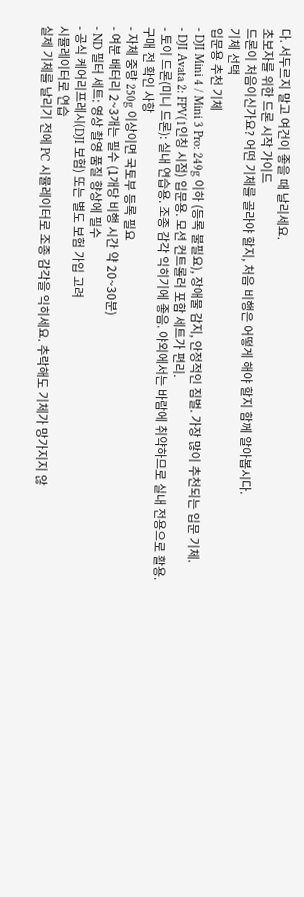다. 서두르지 말고 여건이 좋을 때 날리세요.
초보자를 위한 드론 시작 가이드
드론이 처음이신가요? 어떤 기체를 골라야 할지, 처음 비행은 어떻게 해야 할지 함께 알아봅시다.
기체 선택
입문용 추천 기체
- DJI Mini 4 / Mini 3 Pro: 249g 이하 (등록 불필요), 장애물 감지, 안정적인 짐벌. 가장 많이 추천되는 입문 기체.
- DJI Avata 2: FPV(1인칭 시점) 입문용. 모션 컨트롤러 포함 세트가 편리.
- 토이 드론(미니 드론): 실내 연습용. 조종 감각 익히기에 좋음. 야외에서는 바람에 취약하므로 실내 전용으로 활용.
구매 전 확인 사항
- 자체 중량 250g 이상이면 국토부 등록 필요
- 여분 배터리 2~3개는 필수 (1개당 비행 시간 약 20~30분)
- ND 필터 세트: 영상 촬영 품질 향상에 필수
- 공식 케어리프레시(DJI 보험) 또는 별도 보험 가입 고려
시뮬레이터로 연습
실제 기체를 날리기 전에 PC 시뮬레이터로 조종 감각을 익히세요. 추락해도 기체가 망가지지 않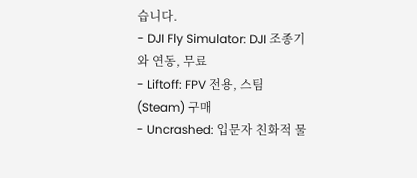습니다.
- DJI Fly Simulator: DJI 조종기와 연동, 무료
- Liftoff: FPV 전용, 스팀(Steam) 구매
- Uncrashed: 입문자 친화적 물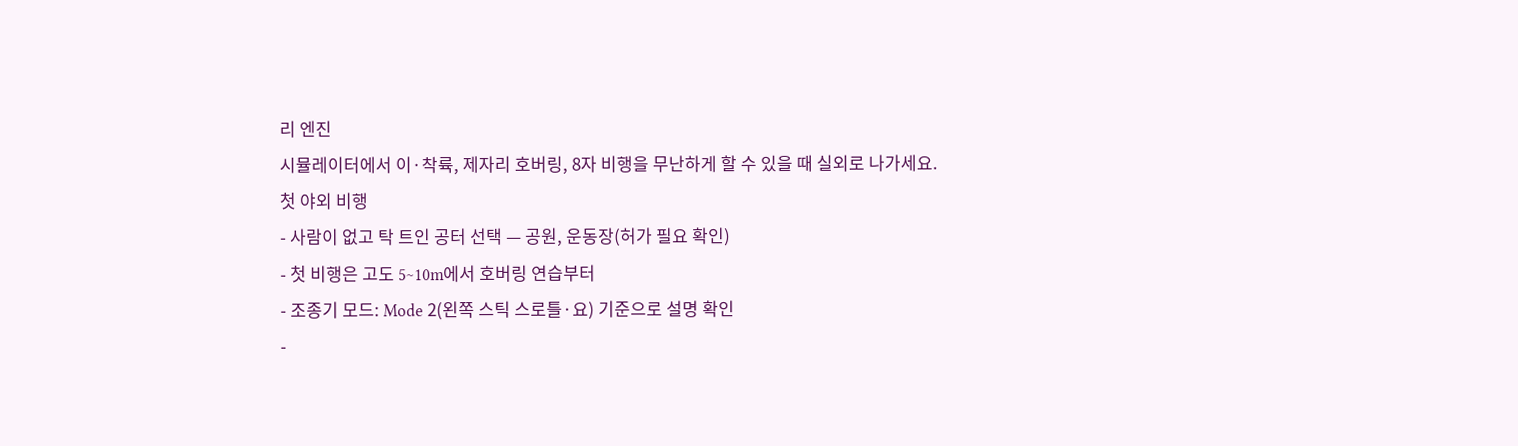리 엔진
시뮬레이터에서 이·착륙, 제자리 호버링, 8자 비행을 무난하게 할 수 있을 때 실외로 나가세요.
첫 야외 비행
- 사람이 없고 탁 트인 공터 선택 — 공원, 운동장(허가 필요 확인)
- 첫 비행은 고도 5~10m에서 호버링 연습부터
- 조종기 모드: Mode 2(왼쪽 스틱 스로틀·요) 기준으로 설명 확인
-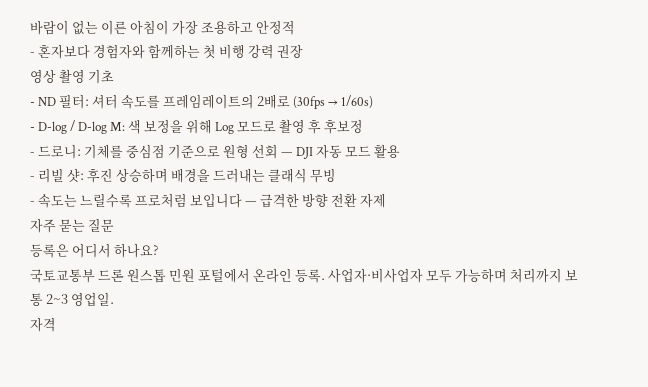바람이 없는 이른 아침이 가장 조용하고 안정적
- 혼자보다 경험자와 함께하는 첫 비행 강력 권장
영상 촬영 기초
- ND 필터: 셔터 속도를 프레임레이트의 2배로 (30fps → 1/60s)
- D-log / D-log M: 색 보정을 위해 Log 모드로 촬영 후 후보정
- 드로니: 기체를 중심점 기준으로 원형 선회 — DJI 자동 모드 활용
- 리빌 샷: 후진 상승하며 배경을 드러내는 클래식 무빙
- 속도는 느릴수록 프로처럼 보입니다 — 급격한 방향 전환 자제
자주 묻는 질문
등록은 어디서 하나요?
국토교통부 드론 원스톱 민원 포털에서 온라인 등록. 사업자·비사업자 모두 가능하며 처리까지 보통 2~3 영업일.
자격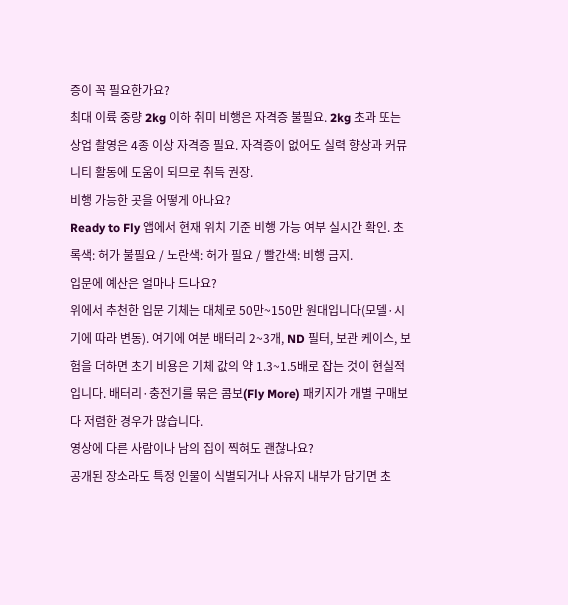증이 꼭 필요한가요?
최대 이륙 중량 2kg 이하 취미 비행은 자격증 불필요. 2kg 초과 또는 상업 촬영은 4종 이상 자격증 필요. 자격증이 없어도 실력 향상과 커뮤니티 활동에 도움이 되므로 취득 권장.
비행 가능한 곳을 어떻게 아나요?
Ready to Fly 앱에서 현재 위치 기준 비행 가능 여부 실시간 확인. 초록색: 허가 불필요 / 노란색: 허가 필요 / 빨간색: 비행 금지.
입문에 예산은 얼마나 드나요?
위에서 추천한 입문 기체는 대체로 50만~150만 원대입니다(모델·시기에 따라 변동). 여기에 여분 배터리 2~3개, ND 필터, 보관 케이스, 보험을 더하면 초기 비용은 기체 값의 약 1.3~1.5배로 잡는 것이 현실적입니다. 배터리·충전기를 묶은 콤보(Fly More) 패키지가 개별 구매보다 저렴한 경우가 많습니다.
영상에 다른 사람이나 남의 집이 찍혀도 괜찮나요?
공개된 장소라도 특정 인물이 식별되거나 사유지 내부가 담기면 초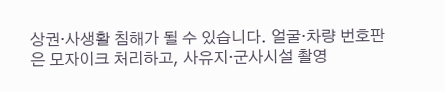상권·사생활 침해가 될 수 있습니다. 얼굴·차량 번호판은 모자이크 처리하고, 사유지·군사시설 촬영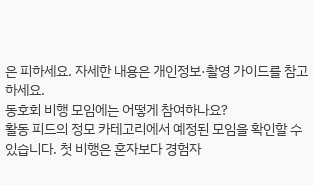은 피하세요. 자세한 내용은 개인정보·촬영 가이드를 참고하세요.
동호회 비행 모임에는 어떻게 참여하나요?
활동 피드의 정모 카테고리에서 예정된 모임을 확인할 수 있습니다. 첫 비행은 혼자보다 경험자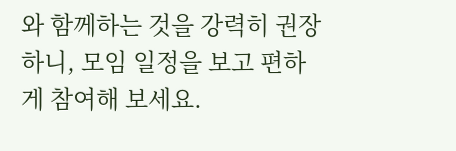와 함께하는 것을 강력히 권장하니, 모임 일정을 보고 편하게 참여해 보세요.